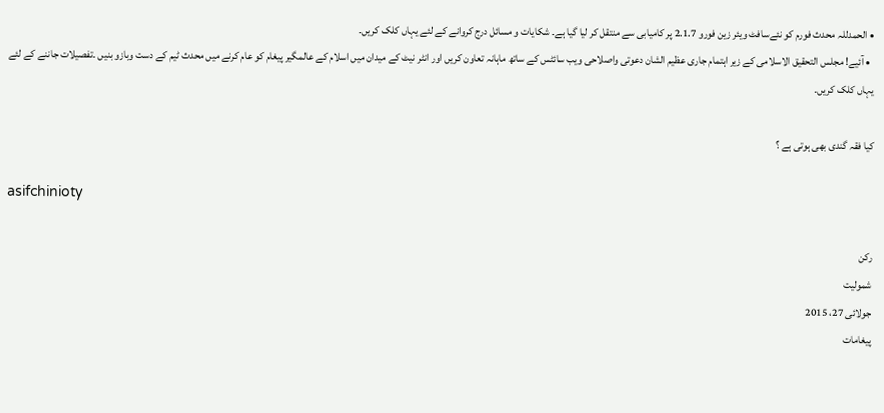• الحمدللہ محدث فورم کو نئےسافٹ ویئر زین فورو 2.1.7 پر کامیابی سے منتقل کر لیا گیا ہے۔ شکایات و مسائل درج کروانے کے لئے یہاں کلک کریں۔
  • آئیے! مجلس التحقیق الاسلامی کے زیر اہتمام جاری عظیم الشان دعوتی واصلاحی ویب سائٹس کے ساتھ ماہانہ تعاون کریں اور انٹر نیٹ کے میدان میں اسلام کے عالمگیر پیغام کو عام کرنے میں محدث ٹیم کے دست وبازو بنیں ۔تفصیلات جاننے کے لئے یہاں کلک کریں۔

کیا فقہ گندی بھی ہوتی ہے ؟

asifchinioty

رکن
شمولیت
جولائی 27، 2015
پیغامات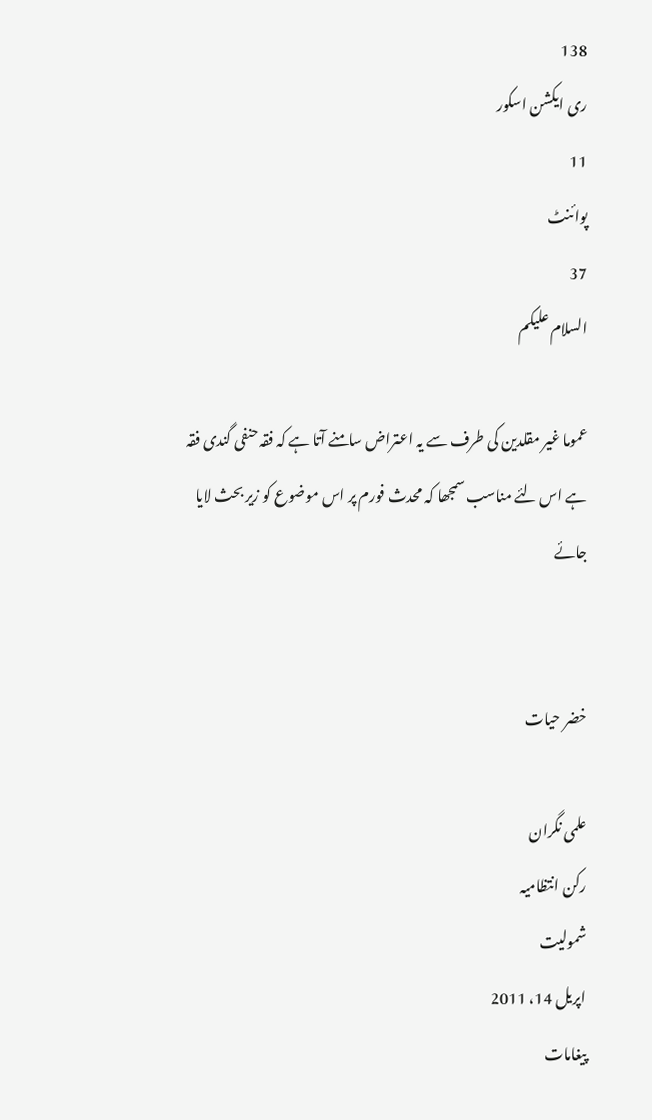138
ری ایکشن اسکور
11
پوائنٹ
37
السلام علیکم

عموما غیر مقلدین کی طرف سے یہ اعتراض سامنے آتا ہے کہ فقہ حنفی گندی فقہ ہے اس لئے مناسب سمجھا کہ محدث فورم پر اس موضوع کو زیر بحث لایا جائے


خضر حیات

علمی نگران
رکن انتظامیہ
شمولیت
اپریل 14، 2011
پیغامات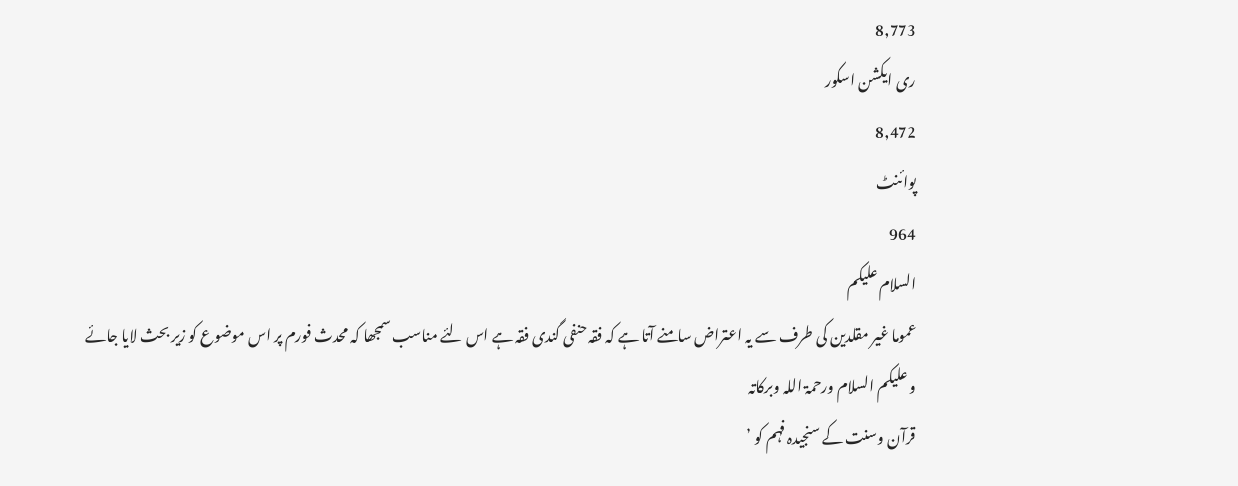8,773
ری ایکشن اسکور
8,472
پوائنٹ
964
السلام علیکم
عموما غیر مقلدین کی طرف سے یہ اعتراض سامنے آتا ہے کہ فقہ حنفی گندی فقہ ہے اس لئے مناسب سمجھا کہ محدث فورم پر اس موضوع کو زیر بحث لایا جائے
و علیکم السلام ورحمۃ اللہ وبرکاتہ
قرآن وسنت کے سنجیدہ فہم کو ’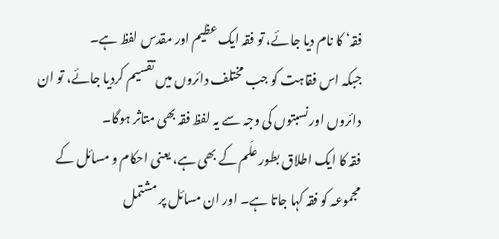فقہ‘ کا نام دیا جائے، تو فقہ ایک عظیم اور مقدس لفظ ہے۔
جبکہ اس فقاہت کو جب مختلف دائروں میں تقسیم کردیا جائے، تو ان دائروں اور نسبتوں کی وجہ سے یہ لفظ فقہ بھی متاثر ہوگا۔
فقہ کا ایک اطلاق بطور علَم کے بھی ہے، یعنی احکام و مسائل کے مجموعہ کو فقہ کہا جاتا ہے۔ اور ان مسائل پر مشتمل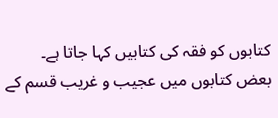کتابوں کو فقہ کی کتابیں کہا جاتا ہے۔
بعض کتابوں میں عجیب و غریب قسم کے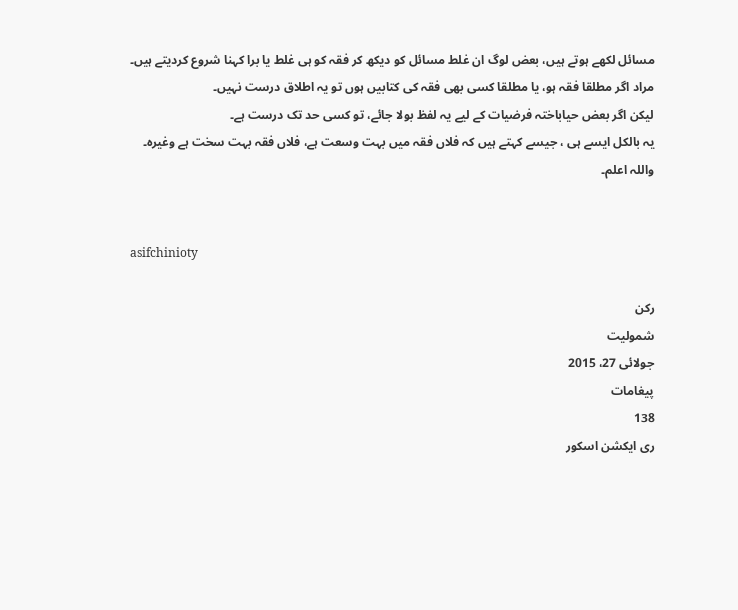مسائل لکھے ہوتے ہیں، بعض لوگ ان غلط مسائل کو دیکھ کر فقہ کو ہی غلط یا برا کہنا شروع کردیتے ہیں۔
مراد اگر مطلقا فقہ ہو، یا مطلقا کسی بھی فقہ کی کتابیں ہوں تو یہ اطلاق درست نہیں۔
لیکن اگر بعض حیاباختہ فرضیات کے لیے یہ لفظ بولا جائے، تو کسی حد تک درست ہے۔
یہ بالکل ایسے ہی ، جیسے کہتے ہیں کہ فلاں فقہ میں بہت وسعت ہے، فلاں فقہ بہت سخت ہے وغیرہ۔
واللہ اعلم۔


asifchinioty

رکن
شمولیت
جولائی 27، 2015
پیغامات
138
ری ایکشن اسکور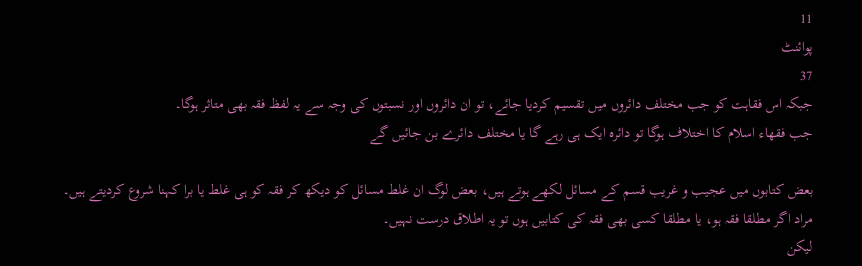11
پوائنٹ
37
جبکہ اس فقاہت کو جب مختلف دائروں میں تقسیم کردیا جائے، تو ان دائروں اور نسبتوں کی وجہ سے یہ لفظ فقہ بھی متاثر ہوگا۔
جب فقھاء اسلام کا اختلاف ہوگا تو دائرہ ایک ہی رہے گا یا مختلف دائرے بن جائیں گے

بعض کتابوں میں عجیب و غریب قسم کے مسائل لکھے ہوتے ہیں، بعض لوگ ان غلط مسائل کو دیکھ کر فقہ کو ہی غلط یا برا کہنا شروع کردیتے ہیں۔
مراد اگر مطلقا فقہ ہو، یا مطلقا کسی بھی فقہ کی کتابیں ہوں تو یہ اطلاق درست نہیں۔
لیکن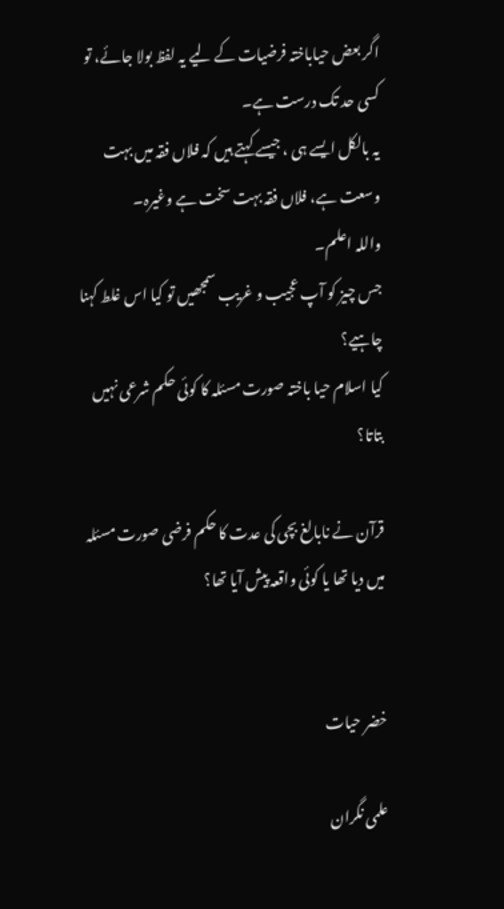اگر بعض حیاباختہ فرضیات کے لیے یہ لفظ بولا جائے، تو کسی حد تک درست ہے۔
یہ بالکل ایسے ہی ، جیسے کہتے ہیں کہ فلاں فقہ میں بہت وسعت ہے، فلاں فقہ بہت سخت ہے وغیرہ۔
واللہ اعلم۔
جس چیز کو آپ عجیب و غریب سمجھیں تو کیا اس غلط کہنا چاہیے؟
کیا اسلام حیا باختہ صورت مسئلہ کا کوئی حکم شرعی نہیں بتاتا؟

قرآن نے نابالغ بچی کی عدت کا حکم فرضی صورت مسئلہ میں دیا تھا یا کوئی واقعہ پیش آیا تھا؟


خضر حیات

علمی نگران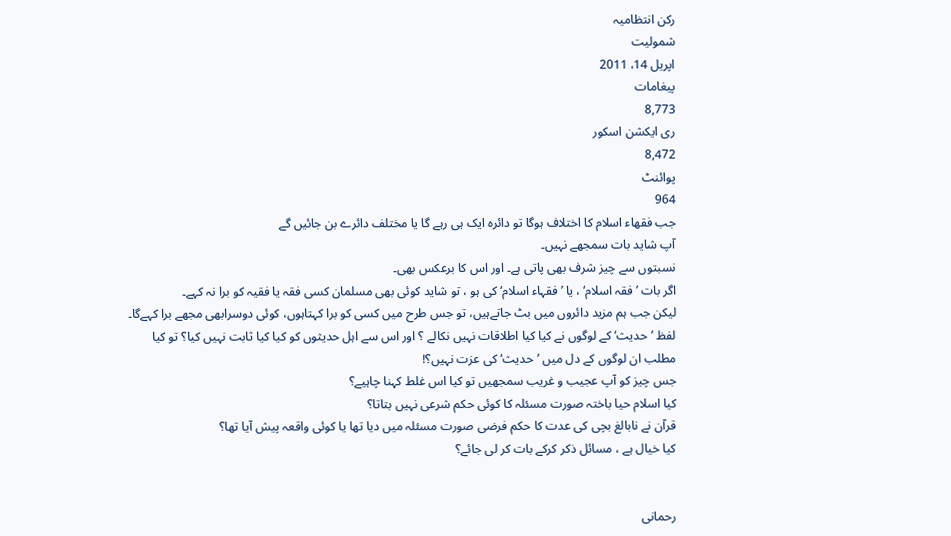رکن انتظامیہ
شمولیت
اپریل 14، 2011
پیغامات
8,773
ری ایکشن اسکور
8,472
پوائنٹ
964
جب فقھاء اسلام کا اختلاف ہوگا تو دائرہ ایک ہی رہے گا یا مختلف دائرے بن جائیں گے
آپ شاید بات سمجھے نہیں۔
نسبتوں سے چیز شرف بھی پاتی ہے۔ اور اس کا برعکس بھی۔
اگر بات ’ فقہ اسلام‘ ، یا ’ فقہاء اسلام‘ کی ہو ، تو شاید کوئی بھی مسلمان کسی فقہ یا فقیہ کو برا نہ کہے۔
لیکن جب ہم مزید دائروں میں بٹ جاتےہیں، تو جس طرح میں کسی کو برا کہتاہوں، کوئی دوسرابھی مجھے برا کہےگا۔
لفظ ’حدیث‘ کے لوگوں نے کیا کیا اطلاقات نہیں نکالے ؟ اور اس سے اہل حدیثوں کو کیا کیا ثابت نہیں کیا؟ تو کیا مطلب ان لوگوں کے دل میں ’حدیث‘ کی عزت نہیں؟!
جس چیز کو آپ عجیب و غریب سمجھیں تو کیا اس غلط کہنا چاہیے؟
کیا اسلام حیا باختہ صورت مسئلہ کا کوئی حکم شرعی نہیں بتاتا؟
قرآن نے نابالغ بچی کی عدت کا حکم فرضی صورت مسئلہ میں دیا تھا یا کوئی واقعہ پیش آیا تھا؟
کیا خیال ہے ، مسائل ذکر کرکے بات کر لی جائے؟


رحمانی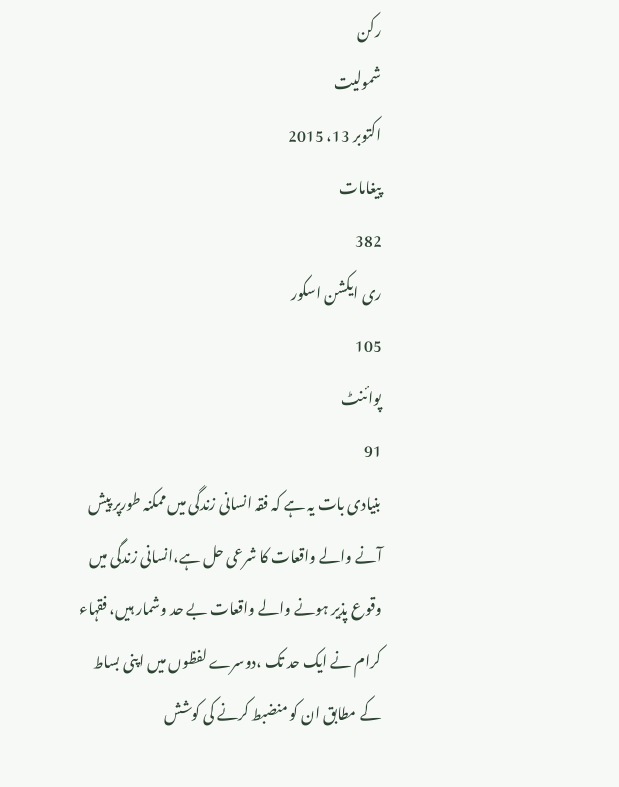رکن
شمولیت
اکتوبر 13، 2015
پیغامات
382
ری ایکشن اسکور
105
پوائنٹ
91
بنیادی بات یہ ہے کہ فقہ انسانی زندگی میں ممکنہ طورپر پیش آنے والے واقعات کا شرعی حل ہے،انسانی زندگی میں وقوع پذیر ہونے والے واقعات بے حد وشمار ہیں، فقہاء کرام نے ایک حد تک ،دوسرے لفظوں میں اپنی بساط کے مطابق ان کو منضبط کرنے کی کوشش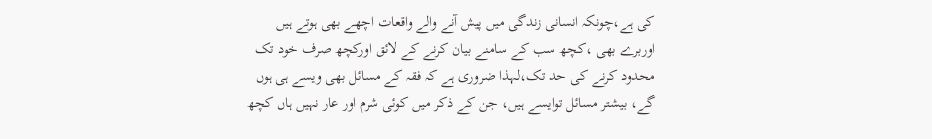کی ہے،چونکہ انسانی زندگی میں پیش آنے والے واقعات اچھے بھی ہوتے ہیں اوربرے بھی ،کچھ سب کے سامنے بیان کرنے کے لائق اورکچھ صرف خود تک محدود کرنے کی حد تک،لہذا ضروری ہے کہ فقہ کے مسائل بھی ویسے ہی ہوں گے، بیشتر مسائل توایسے ہیں، جن کے ذکر میں کوئی شرم اور عار نہیں ہاں کچھ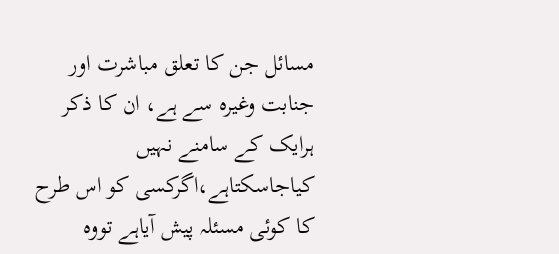مسائل جن کا تعلق مباشرت اور جنابت وغیرہ سے ہے، ان کا ذکر ہرایک کے سامنے نہیں کیاجاسکتاہے،اگرکسی کو اس طرح کا کوئی مسئلہ پیش آیاہے تووہ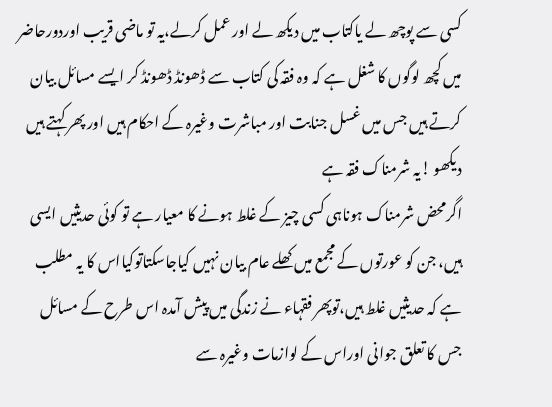کسی سے پوچھ لے یاکتاب میں دیکھ لے اور عمل کرلے،یہ تو ماضی قریب اوردورحاضر میں کچھ لوگوں کا شغل ہے کہ وہ فقہ کی کتاب سے ڈھونڈ ڈھونڈ کر ایسے مسائل بیان کرتے ہیں جس میں غسل جنابت اور مباشرت وغیرہ کے احکام ہیں اور پھر کہتے ہیں دیکھو !یہ شرمناک فقہ ہے
اگرمحض شرمناک ہوناہی کسی چیز کے غلط ہونے کا معیار ہے تو کوئی حدیثیں ایسی ہیں، جن کو عورتوں کے مجمع میں کھلے عام بیان نہیں کیاجاسکتاتوکیااس کا یہ مطلب ہے کہ حدیثیں غلط ہیں،توپھر فقہاء نے زندگی میں پیش آمدہ اس طرح کے مسائل جس کا تعلق جوانی اوراس کے لوازمات وغیرہ سے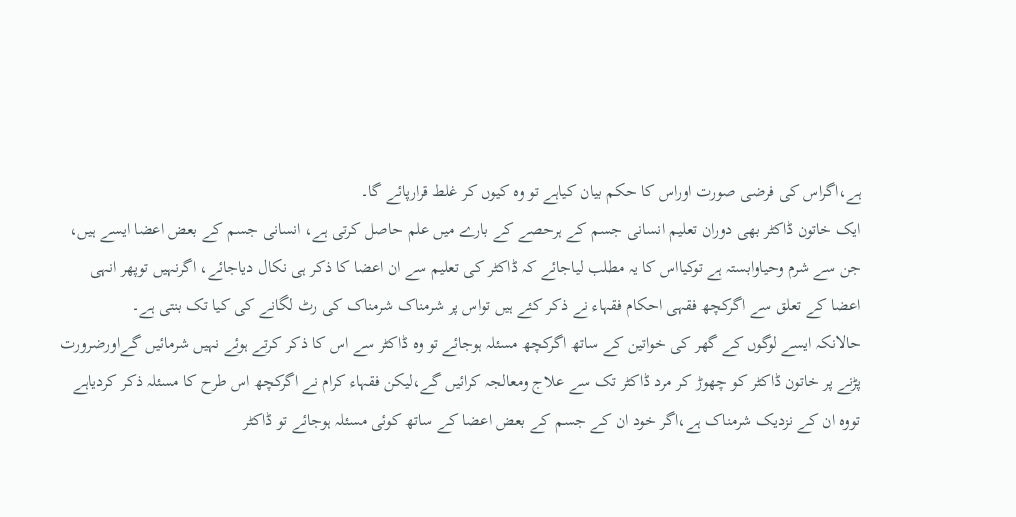ہے،اگراس کی فرضی صورت اوراس کا حکم بیان کیاہے تو وہ کیوں کر غلط قرارپائے گا۔
ایک خاتون ڈاکٹر بھی دوران تعلیم انسانی جسم کے ہرحصے کے بارے میں علم حاصل کرتی ہے، انسانی جسم کے بعض اعضا ایسے ہیں، جن سے شرم وحیاوابستہ ہے توکیااس کا یہ مطلب لیاجائے کہ ڈاکٹر کی تعلیم سے ان اعضا کا ذکر ہی نکال دیاجائے، اگرنہیں توپھر انہی اعضا کے تعلق سے اگرکچھ فقہی احکام فقہاء نے ذکر کئے ہیں تواس پر شرمناک شرمناک کی رٹ لگانے کی کیا تک بنتی ہے۔
حالانکہ ایسے لوگوں کے گھر کی خواتین کے ساتھ اگرکچھ مسئلہ ہوجائے تو وہ ڈاکٹر سے اس کا ذکر کرتے ہوئے نہیں شرمائیں گےاورضرورت پڑنے پر خاتون ڈاکٹر کو چھوڑ کر مرد ڈاکٹر تک سے علاج ومعالجہ کرائیں گے،لیکن فقہاء کرام نے اگرکچھ اس طرح کا مسئلہ ذکر کردیاہے تووہ ان کے نزدیک شرمناک ہے،اگر خود ان کے جسم کے بعض اعضا کے ساتھ کوئی مسئلہ ہوجائے تو ڈاکٹر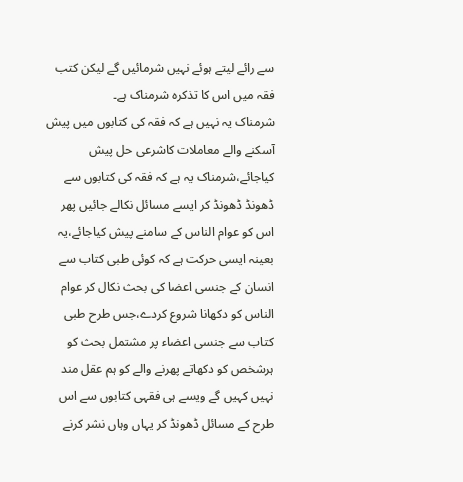سے رائے لیتے ہوئے نہیں شرمائیں گے لیکن کتب فقہ میں اس کا تذکرہ شرمناک ہے۔
شرمناک یہ نہیں ہے کہ فقہ کی کتابوں میں پیش آسکنے والے معاملات کاشرعی حل پیش کیاجائے،شرمناک یہ ہے کہ فقہ کی کتابوں سے ڈھونڈ ڈھونڈ کر ایسے مسائل نکالے جائیں پھر اس کو عوام الناس کے سامنے پیش کیاجائے،یہ بعینہ ایسی حرکت ہے کہ کوئی طبی کتاب سے انسان کے جنسی اعضا کی بحث نکال کر عوام الناس کو دکھانا شروع کردے،جس طرح طبی کتاب سے جنسی اعضاء پر مشتمل بحث کو ہرشخص کو دکھاتے پھرنے والے کو ہم عقل مند نہیں کہیں گے ویسے ہی فقہی کتابوں سے اس طرح کے مسائل ڈھونڈ کر یہاں وہاں نشر کرنے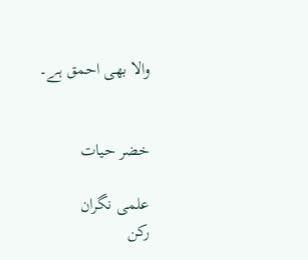والا بھی احمق ہے۔


خضر حیات

علمی نگران
رکن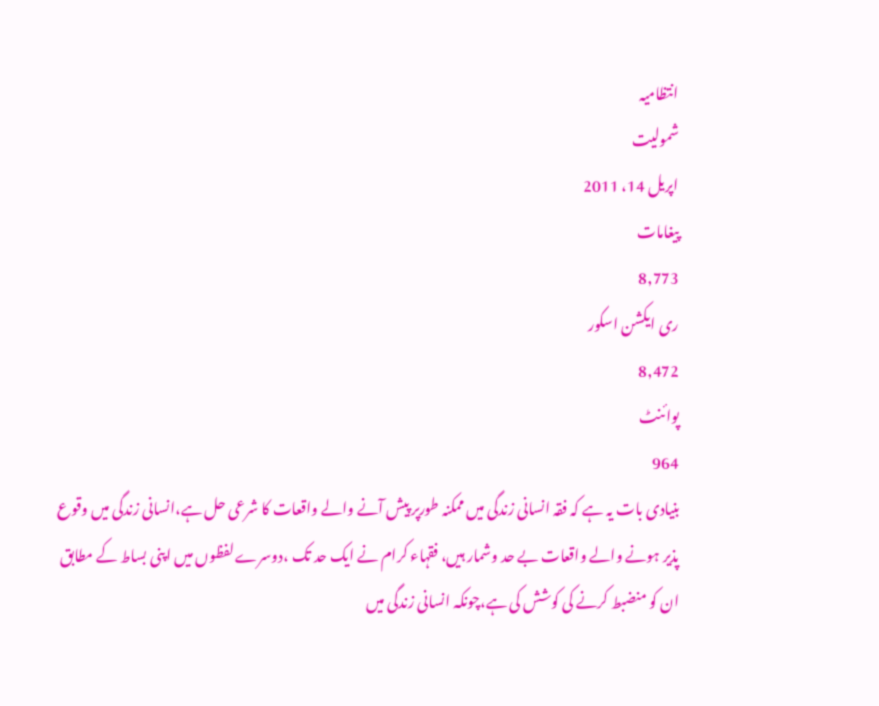انتظامیہ
شمولیت
اپریل 14، 2011
پیغامات
8,773
ری ایکشن اسکور
8,472
پوائنٹ
964
بنیادی بات یہ ہے کہ فقہ انسانی زندگی میں ممکنہ طورپر پیش آنے والے واقعات کا شرعی حل ہے،انسانی زندگی میں وقوع پذیر ہونے والے واقعات بے حد وشمار ہیں، فقہاء کرام نے ایک حد تک ،دوسرے لفظوں میں اپنی بساط کے مطابق ان کو منضبط کرنے کی کوشش کی ہے،چونکہ انسانی زندگی میں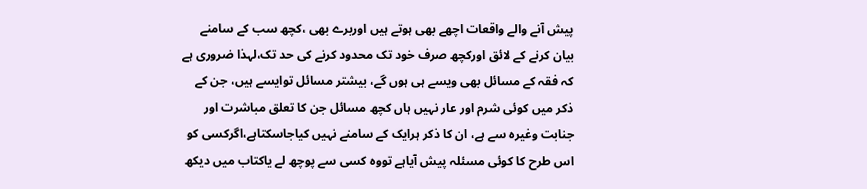پیش آنے والے واقعات اچھے بھی ہوتے ہیں اوربرے بھی ،کچھ سب کے سامنے بیان کرنے کے لائق اورکچھ صرف خود تک محدود کرنے کی حد تک،لہذا ضروری ہے کہ فقہ کے مسائل بھی ویسے ہی ہوں گے، بیشتر مسائل توایسے ہیں، جن کے ذکر میں کوئی شرم اور عار نہیں ہاں کچھ مسائل جن کا تعلق مباشرت اور جنابت وغیرہ سے ہے، ان کا ذکر ہرایک کے سامنے نہیں کیاجاسکتاہے،اگرکسی کو اس طرح کا کوئی مسئلہ پیش آیاہے تووہ کسی سے پوچھ لے یاکتاب میں دیکھ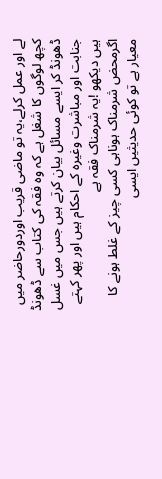لے اور عمل کرلے،یہ تو ماضی قریب اوردورحاضر میں کچھ لوگوں کا شغل ہے کہ وہ فقہ کی کتاب سے ڈھونڈ ڈھونڈ کر ایسے مسائل بیان کرتے ہیں جس میں غسل جنابت اور مباشرت وغیرہ کے احکام ہیں اور پھر کہتے ہیں دیکھو !یہ شرمناک فقہ ہے
اگرمحض شرمناک ہوناہی کسی چیز کے غلط ہونے کا معیار ہے تو کوئی حدیثیں ایسی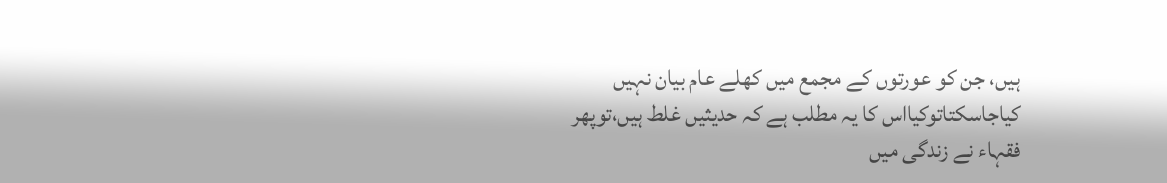ہیں، جن کو عورتوں کے مجمع میں کھلے عام بیان نہیں کیاجاسکتاتوکیااس کا یہ مطلب ہے کہ حدیثیں غلط ہیں،توپھر فقہاء نے زندگی میں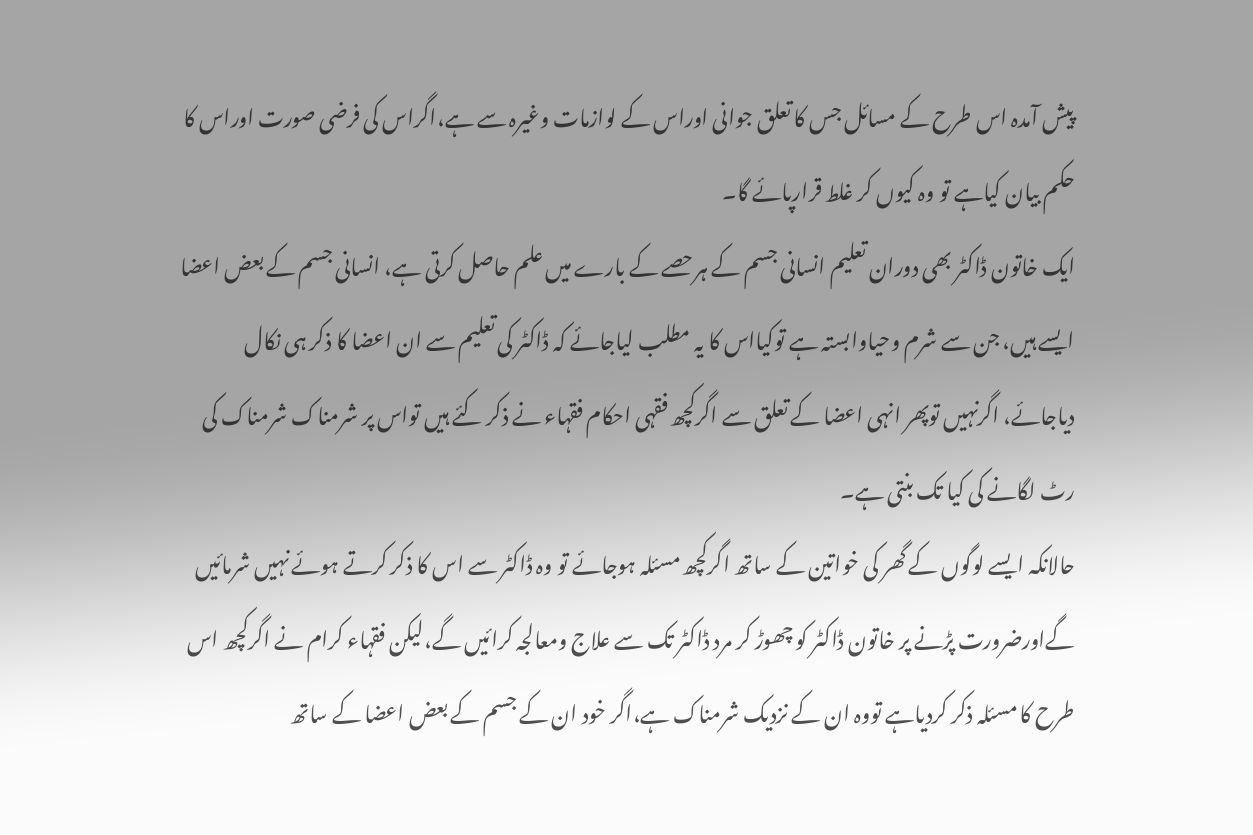پیش آمدہ اس طرح کے مسائل جس کا تعلق جوانی اوراس کے لوازمات وغیرہ سے ہے،اگراس کی فرضی صورت اوراس کا حکم بیان کیاہے تو وہ کیوں کر غلط قرارپائے گا۔
ایک خاتون ڈاکٹر بھی دوران تعلیم انسانی جسم کے ہرحصے کے بارے میں علم حاصل کرتی ہے، انسانی جسم کے بعض اعضا ایسے ہیں، جن سے شرم وحیاوابستہ ہے توکیااس کا یہ مطلب لیاجائے کہ ڈاکٹر کی تعلیم سے ان اعضا کا ذکر ہی نکال دیاجائے، اگرنہیں توپھر انہی اعضا کے تعلق سے اگرکچھ فقہی احکام فقہاء نے ذکر کئے ہیں تواس پر شرمناک شرمناک کی رٹ لگانے کی کیا تک بنتی ہے۔
حالانکہ ایسے لوگوں کے گھر کی خواتین کے ساتھ اگرکچھ مسئلہ ہوجائے تو وہ ڈاکٹر سے اس کا ذکر کرتے ہوئے نہیں شرمائیں گےاورضرورت پڑنے پر خاتون ڈاکٹر کو چھوڑ کر مرد ڈاکٹر تک سے علاج ومعالجہ کرائیں گے،لیکن فقہاء کرام نے اگرکچھ اس طرح کا مسئلہ ذکر کردیاہے تووہ ان کے نزدیک شرمناک ہے،اگر خود ان کے جسم کے بعض اعضا کے ساتھ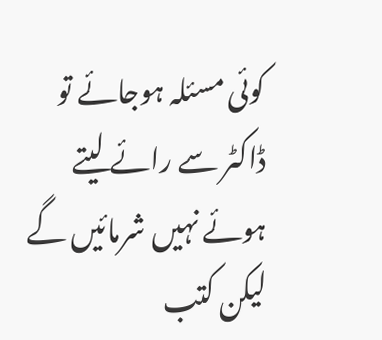کوئی مسئلہ ہوجائے تو ڈاکٹر سے رائے لیتے ہوئے نہیں شرمائیں گے لیکن کتب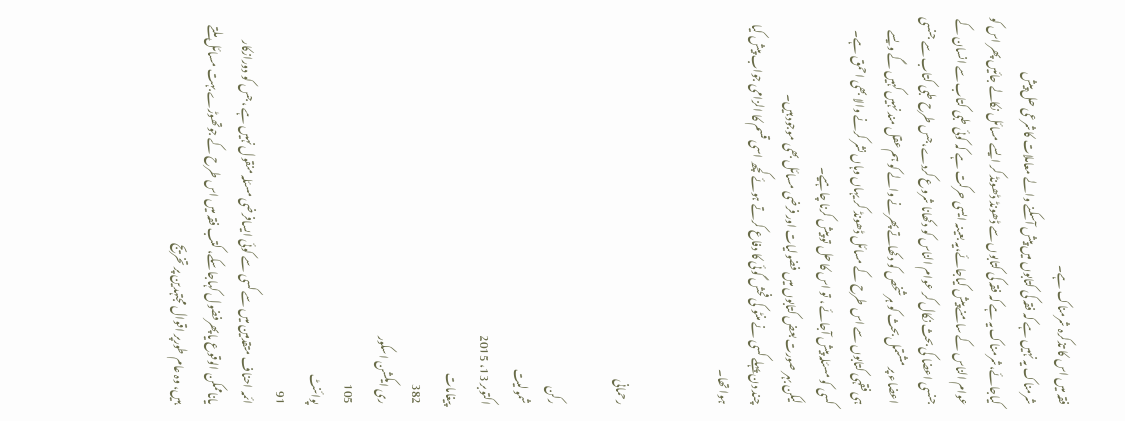فقہ میں اس کا تذکرہ شرمناک ہے۔
شرمناک یہ نہیں ہے کہ فقہ کی کتابوں میں پیش آسکنے والے معاملات کاشرعی حل پیش کیاجائے،شرمناک یہ ہے کہ فقہ کی کتابوں سے ڈھونڈ ڈھونڈ کر ایسے مسائل نکالے جائیں پھر اس کو عوام الناس کے سامنے پیش کیاجائے،یہ بعینہ ایسی حرکت ہے کہ کوئی طبی کتاب سے انسان کے جنسی اعضا کی بحث نکال کر عوام الناس کو دکھانا شروع کردے،جس طرح طبی کتاب سے جنسی اعضاء پر مشتمل بحث کو ہرشخص کو دکھاتے پھرنے والے کو ہم عقل مند نہیں کہیں گے ویسے ہی فقہی کتابوں سے اس طرح کے مسائل ڈھونڈ کر یہاں وہاں نشر کرنے والا بھی احمق ہے۔
کسی کو مسئلہ پیش آجائے ، تو اس کا حل تو پیش کرنا چاہیے۔
لیکن بہر صورت بعض کتابوں میں فضولیات اور فرضی مسائل بھی موجود ہیں۔
چند دن پہلے کسی نے منٹو کی فحش گوئی کا دفاع کرتے ہوئے کچھ اسی قسم کا الزامی جواب پیش کیا ہوا تھا۔


رحمانی

رکن
شمولیت
اکتوبر 13، 2015
پیغامات
382
ری ایکشن اسکور
105
پوائنٹ
91
ائمہ احناف متقدمین میں سے کسی سے کوئی ایسافرضی مسئلہ منقول نہیں ہے ،جس کو دورازکار یاناممکن الوقوع یاپھرفضول کہاجاسکے، کتب فقہ میں اس طرح کے جوتھوڑے بہت مسائل ملتے ہیں، وہ عام طورپر اقوال مجتہدین پر تخریج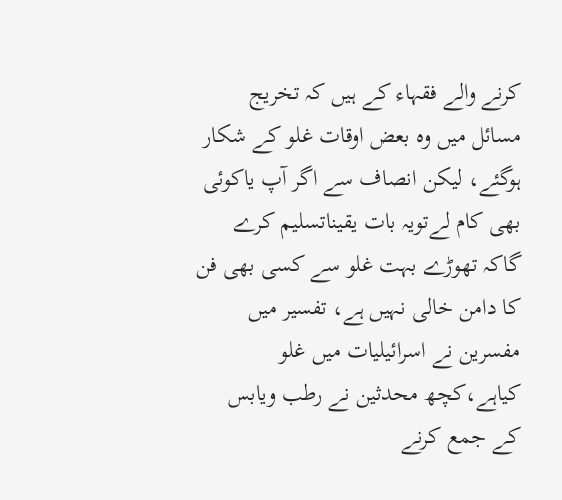کرنے والے فقہاء کے ہیں کہ تخریج مسائل میں وہ بعض اوقات غلو کے شکار ہوگئے، لیکن انصاف سے اگر آپ یاکوئی بھی کام لےتویہ بات یقیناتسلیم کرے گاکہ تھوڑے بہت غلو سے کسی بھی فن کا دامن خالی نہیں ہے، تفسیر میں مفسرین نے اسرائیلیات میں غلو کیاہے،کچھ محدثین نے رطب ویابس کے جمع کرنے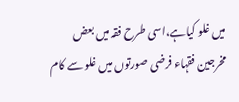میں غلو کیاہے،اسی طرح فقہ میں بعض مخرجین فقہاء فرضی صورتوں میں غلو سے کام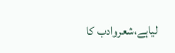لیاہے،شعروادب کا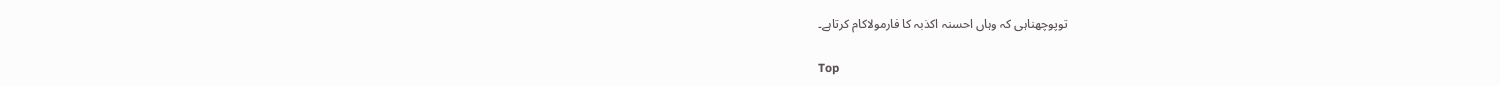توپوچھناہی کہ وہاں احسنہ اکذبہ کا فارمولاکام کرتاہے۔

Top